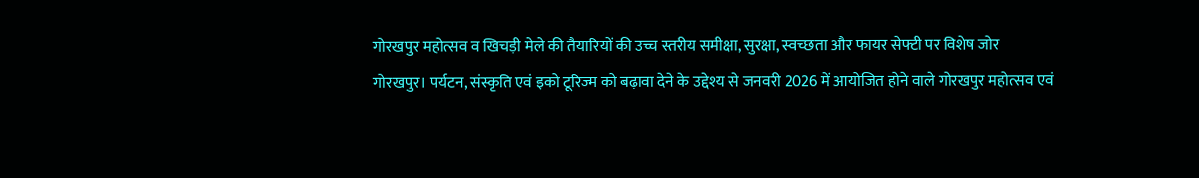गोरखपुर महोत्सव व खिचड़ी मेले की तैयारियों की उच्च स्तरीय समीक्षा, सुरक्षा, स्वच्छता और फायर सेफ्टी पर विशेष जोर
गोरखपुर। पर्यटन, संस्कृति एवं इको टूरिज्म को बढ़ावा देने के उद्देश्य से जनवरी 2026 में आयोजित होने वाले गोरखपुर महोत्सव एवं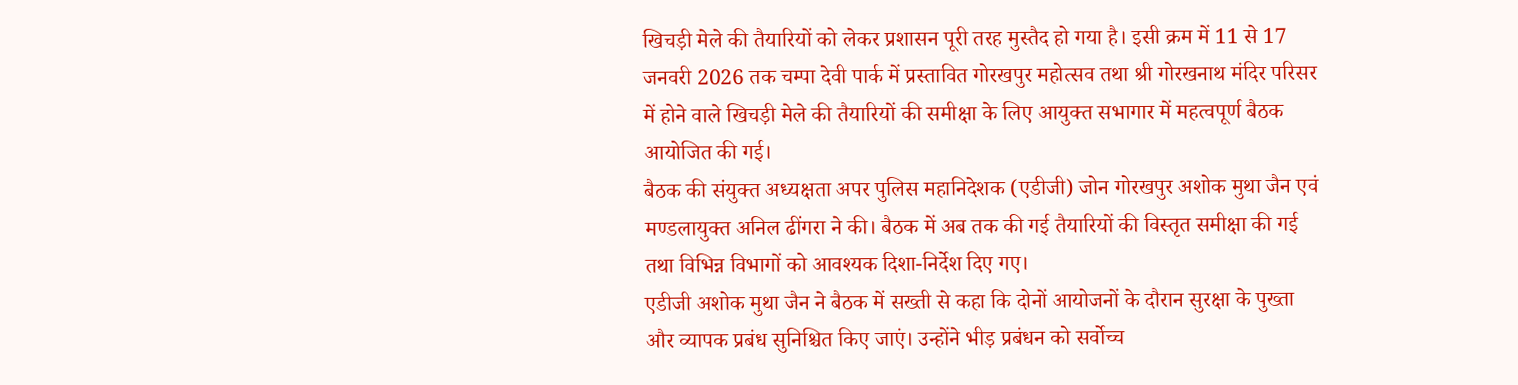खिचड़ी मेले की तैयारियों को लेकर प्रशासन पूरी तरह मुस्तैद हो गया है। इसी क्रम में 11 से 17 जनवरी 2026 तक चम्पा देवी पार्क में प्रस्तावित गोरखपुर महोत्सव तथा श्री गोरखनाथ मंदिर परिसर में होने वाले खिचड़ी मेले की तैयारियों की समीक्षा के लिए आयुक्त सभागार में महत्वपूर्ण बैठक आयोजित की गई।
बैठक की संयुक्त अध्यक्षता अपर पुलिस महानिदेशक (एडीजी) जोन गोरखपुर अशोक मुथा जैन एवं मण्डलायुक्त अनिल ढींगरा ने की। बैठक में अब तक की गई तैयारियों की विस्तृत समीक्षा की गई तथा विभिन्न विभागों को आवश्यक दिशा-निर्देश दिए गए।
एडीजी अशोक मुथा जैन ने बैठक में सख्ती से कहा कि दोनों आयोजनों के दौरान सुरक्षा के पुख्ता और व्यापक प्रबंध सुनिश्चित किए जाएं। उन्होंने भीड़ प्रबंधन को सर्वोच्च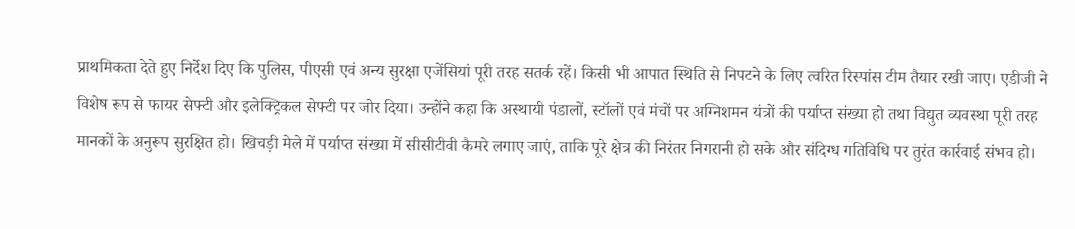प्राथमिकता देते हुए निर्देश दिए कि पुलिस, पीएसी एवं अन्य सुरक्षा एजेंसियां पूरी तरह सतर्क रहें। किसी भी आपात स्थिति से निपटने के लिए त्वरित रिस्पांस टीम तैयार रखी जाए। एडीजी ने विशेष रूप से फायर सेफ्टी और इलेक्ट्रिकल सेफ्टी पर जोर दिया। उन्होंने कहा कि अस्थायी पंडालों, स्टॉलों एवं मंचों पर अग्निशमन यंत्रों की पर्याप्त संख्या हो तथा विद्युत व्यवस्था पूरी तरह मानकों के अनुरूप सुरक्षित हो। खिचड़ी मेले में पर्याप्त संख्या में सीसीटीवी कैमरे लगाए जाएं, ताकि पूरे क्षेत्र की निरंतर निगरानी हो सके और संदिग्ध गतिविधि पर तुरंत कार्रवाई संभव हो।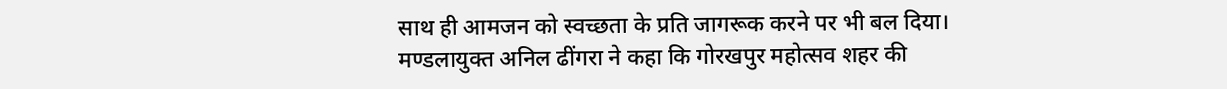साथ ही आमजन को स्वच्छता के प्रति जागरूक करने पर भी बल दिया।
मण्डलायुक्त अनिल ढींगरा ने कहा कि गोरखपुर महोत्सव शहर की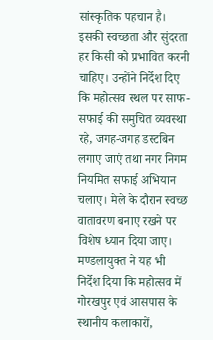सांस्कृतिक पहचान है। इसकी स्वच्छता और सुंदरता हर किसी को प्रभावित करनी चाहिए। उन्होंने निर्देश दिए कि महोत्सव स्थल पर साफ-सफाई की समुचित व्यवस्था रहे, जगह-जगह डस्टबिन लगाए जाएं तथा नगर निगम नियमित सफाई अभियान चलाए। मेले के दौरान स्वच्छ वातावरण बनाए रखने पर विशेष ध्यान दिया जाए। मण्डलायुक्त ने यह भी निर्देश दिया कि महोत्सव में गोरखपुर एवं आसपास के स्थानीय कलाकारों,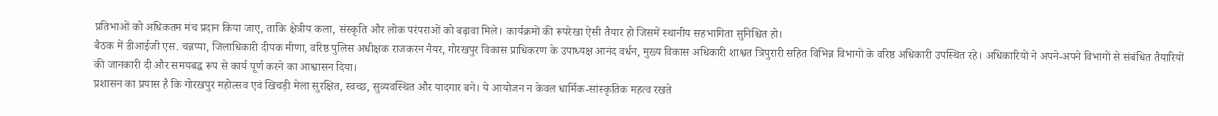प्रतिभाओं को अधिकतम मंच प्रदान किया जाए, ताकि क्षेत्रीय कला, संस्कृति और लोक परंपराओं को बढ़ावा मिले। कार्यक्रमों की रूपरेखा ऐसी तैयार हो जिसमें स्थानीय सहभागिता सुनिश्चित हो।
बैठक में डीआईजी एस. चन्नप्पा, जिलाधिकारी दीपक मीणा, वरिष्ठ पुलिस अधीक्षक राजकरन नैयर, गोरखपुर विकास प्राधिकरण के उपाध्यक्ष आनंद वर्धन, मुख्य विकास अधिकारी शाश्वत त्रिपुरारी सहित विभिन्न विभागों के वरिष्ठ अधिकारी उपस्थित रहे। अधिकारियों ने अपने-अपने विभागों से संबंधित तैयारियों की जानकारी दी और समयबद्ध रूप से कार्य पूर्ण करने का आश्वासन दिया।
प्रशासन का प्रयास है कि गोरखपुर महोत्सव एवं खिचड़ी मेला सुरक्षित, स्वच्छ, सुव्यवस्थित और यादगार बने। ये आयोजन न केवल धार्मिक-सांस्कृतिक महत्व रखते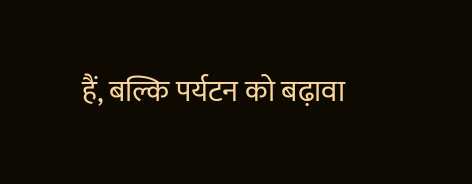हैं, बल्कि पर्यटन को बढ़ावा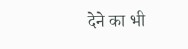देने का भी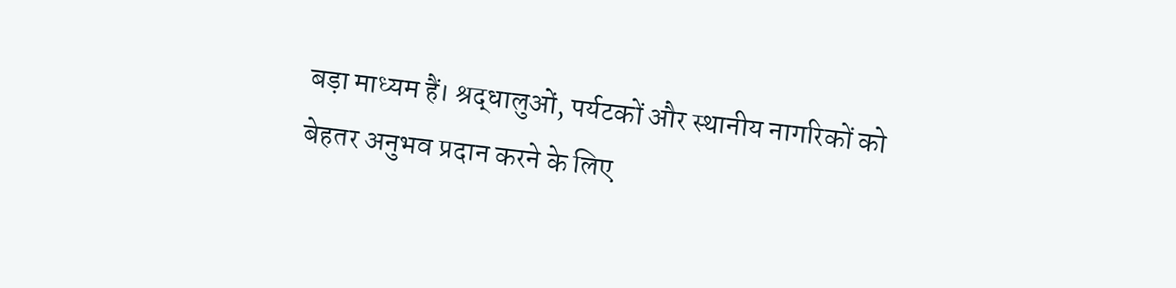बड़ा माध्यम हैं। श्रद्धालुओं, पर्यटकों और स्थानीय नागरिकों को बेहतर अनुभव प्रदान करने के लिए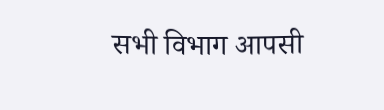सभी विभाग आपसी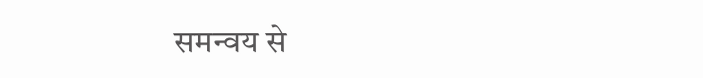समन्वय से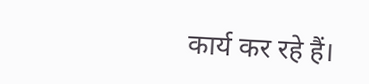कार्य कर रहे हैं।